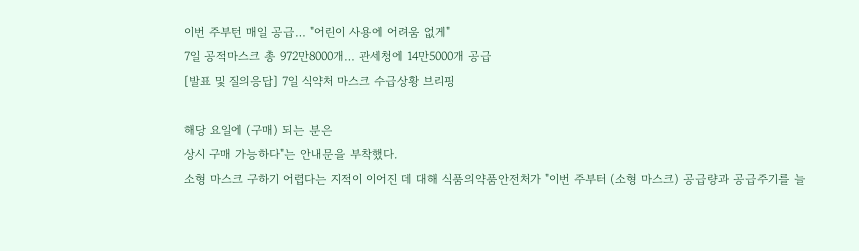이번 주부턴 매일 공급… "어린이 사용에 어려움 없게"
7일 공적마스크 총 972만8000개… 관세청에 14만5000개 공급
[발표 및 질의응답] 7일 식약처 마스크 수급상황 브리핑

해당 요일에 (구매) 되는 분은
상시 구매 가능하다"는 안내문을 부착했다.
소형 마스크 구하기 어렵다는 지적이 이어진 데 대해 식품의약품안전처가 "이번 주부터 (소형 마스크) 공급량과 공급주기를 늘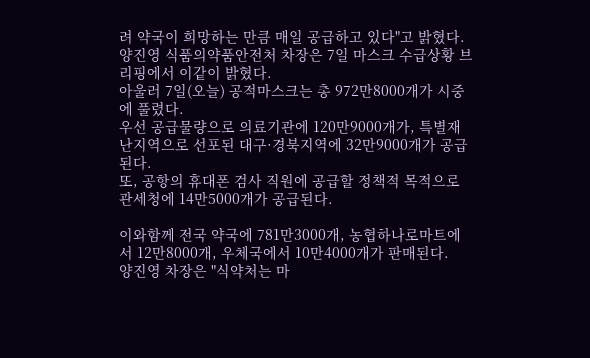려 약국이 희망하는 만큼 매일 공급하고 있다"고 밝혔다.
양진영 식품의약품안전처 차장은 7일 마스크 수급상황 브리핑에서 이같이 밝혔다.
아울러 7일(오늘) 공적마스크는 총 972만8000개가 시중에 풀렸다.
우선 공급물량으로 의료기관에 120만9000개가, 특별재난지역으로 선포된 대구·경북지역에 32만9000개가 공급된다.
또, 공항의 휴대폰 검사 직원에 공급할 정책적 목적으로 관세청에 14만5000개가 공급된다.

이와함께 전국 약국에 781만3000개, 농협하나로마트에서 12만8000개, 우체국에서 10만4000개가 판매된다.
양진영 차장은 "식약처는 마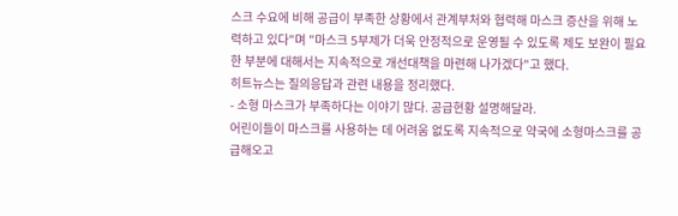스크 수요에 비해 공급이 부족한 상황에서 관계부처와 협력해 마스크 증산을 위해 노력하고 있다"며 "마스크 5부제가 더욱 안정적으로 운영될 수 있도록 제도 보완이 필요한 부분에 대해서는 지속적으로 개선대책을 마련해 나가겠다"고 했다.
히트뉴스는 질의응답과 관련 내용을 정리했다.
- 소형 마스크가 부족하다는 이야기 많다. 공급현황 설명해달라.
어린이들이 마스크를 사용하는 데 어려움 없도록 지속적으로 약국에 소형마스크를 공급해오고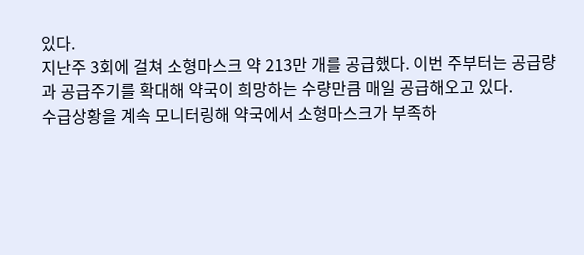있다.
지난주 3회에 걸쳐 소형마스크 약 213만 개를 공급했다. 이번 주부터는 공급량과 공급주기를 확대해 약국이 희망하는 수량만큼 매일 공급해오고 있다.
수급상황을 계속 모니터링해 약국에서 소형마스크가 부족하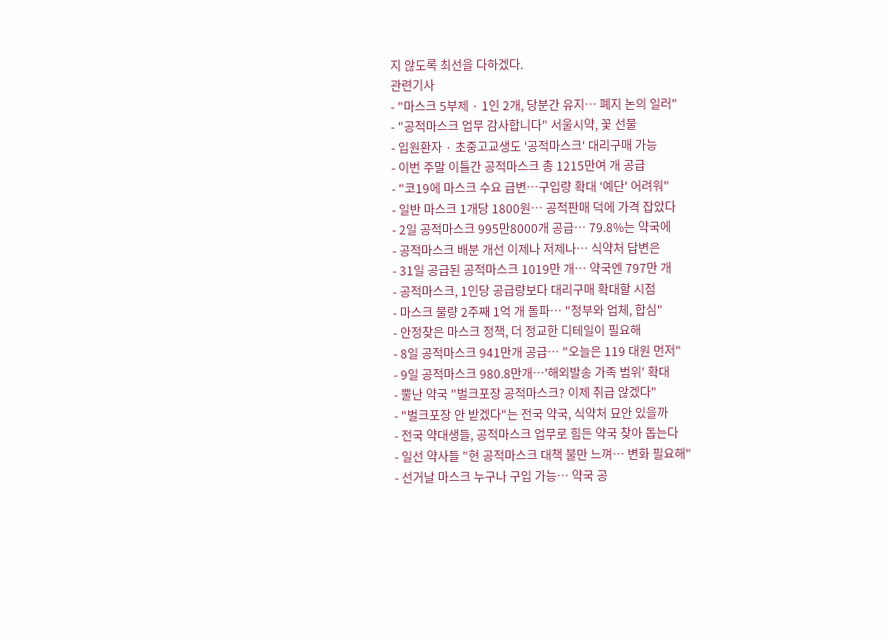지 않도록 최선을 다하겠다.
관련기사
- "마스크 5부제 · 1인 2개, 당분간 유지… 폐지 논의 일러"
- "공적마스크 업무 감사합니다" 서울시약, 꽃 선물
- 입원환자 · 초중고교생도 '공적마스크' 대리구매 가능
- 이번 주말 이틀간 공적마스크 총 1215만여 개 공급
- "코19에 마스크 수요 급변…구입량 확대 '예단' 어려워"
- 일반 마스크 1개당 1800원… 공적판매 덕에 가격 잡았다
- 2일 공적마스크 995만8000개 공급… 79.8%는 약국에
- 공적마스크 배분 개선 이제나 저제나… 식약처 답변은
- 31일 공급된 공적마스크 1019만 개… 약국엔 797만 개
- 공적마스크, 1인당 공급량보다 대리구매 확대할 시점
- 마스크 물량 2주째 1억 개 돌파… "정부와 업체, 합심"
- 안정찾은 마스크 정책, 더 정교한 디테일이 필요해
- 8일 공적마스크 941만개 공급… "오늘은 119 대원 먼저"
- 9일 공적마스크 980.8만개…'해외발송 가족 범위' 확대
- 뿔난 약국 "벌크포장 공적마스크? 이제 취급 않겠다"
- "벌크포장 안 받겠다"는 전국 약국, 식약처 묘안 있을까
- 전국 약대생들, 공적마스크 업무로 힘든 약국 찾아 돕는다
- 일선 약사들 "현 공적마스크 대책 불만 느껴… 변화 필요해"
- 선거날 마스크 누구나 구입 가능… 약국 공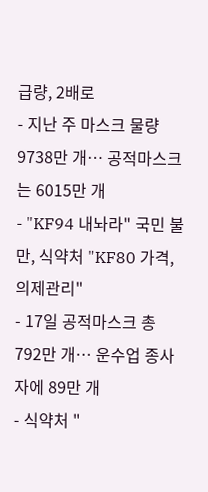급량, 2배로
- 지난 주 마스크 물량 9738만 개… 공적마스크는 6015만 개
- "KF94 내놔라" 국민 불만, 식약처 "KF80 가격, 의제관리"
- 17일 공적마스크 총 792만 개… 운수업 종사자에 89만 개
- 식약처 "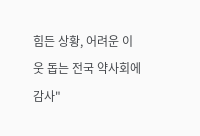힘든 상황, 어려운 이웃 돕는 전국 약사회에 감사"